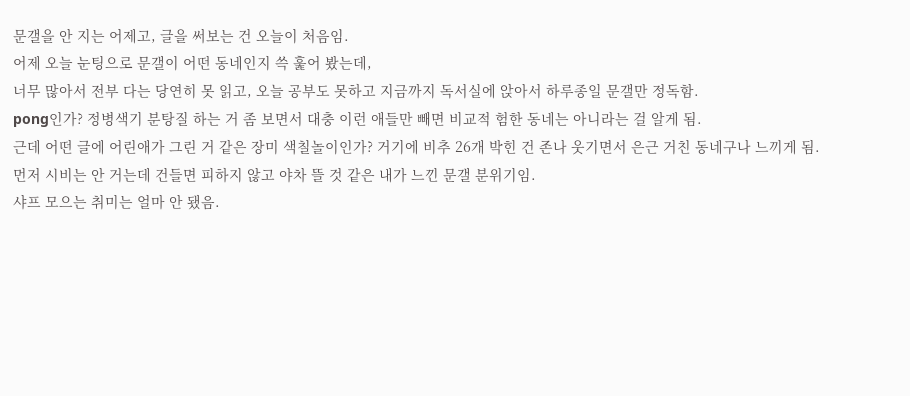문갤을 안 지는 어제고, 글을 써보는 건 오늘이 처음임.
어제 오늘 눈팅으로 문갤이 어떤 동네인지 쓱 훑어 봤는데,
너무 많아서 전부 다는 당연히 못 읽고, 오늘 공부도 못하고 지금까지 독서실에 앉아서 하루종일 문갤만 정독함.
pong인가? 정병색기 분탕질 하는 거 좀 보면서 대충 이런 애들만 빼면 비교적 험한 동네는 아니라는 걸 알게 됨.
근데 어떤 글에 어린애가 그린 거 같은 장미 색칠놀이인가? 거기에 비추 26개 박힌 건 존나 웃기면서 은근 거친 동네구나 느끼게 됨.
먼저 시비는 안 거는데 건들면 피하지 않고 야차 뜰 것 같은 내가 느낀 문갤 분위기임.
샤프 모으는 취미는 얼마 안 됐음.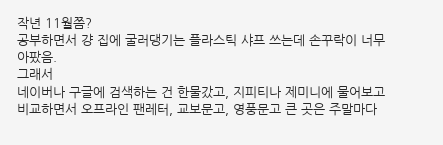작년 11월쯤?
공부하면서 걍 집에 굴러댕기는 플라스틱 샤프 쓰는데 손꾸락이 너무 아팠음.
그래서
네이버나 구글에 검색하는 건 한물갔고, 지피티나 제미니에 물어보고 비교하면서 오프라인 팬레터, 교보문고, 영풍문고 큰 곳은 주말마다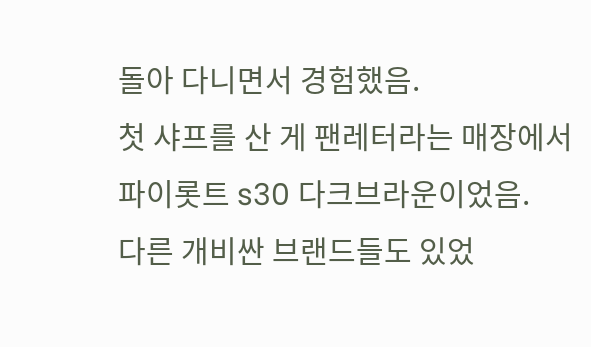돌아 다니면서 경험했음.
첫 샤프를 산 게 팬레터라는 매장에서 파이롯트 s30 다크브라운이었음.
다른 개비싼 브랜드들도 있었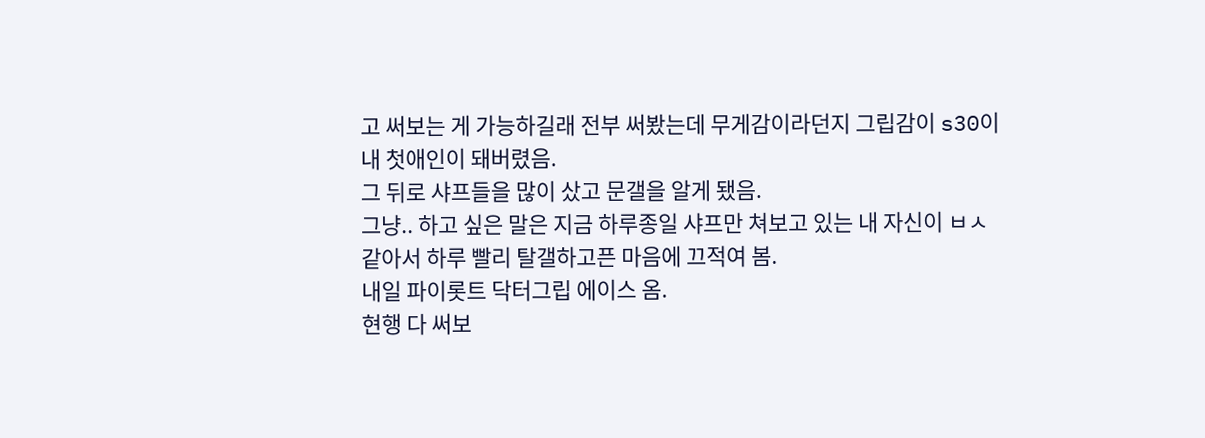고 써보는 게 가능하길래 전부 써봤는데 무게감이라던지 그립감이 s30이 내 첫애인이 돼버렸음.
그 뒤로 샤프들을 많이 샀고 문갤을 알게 됐음.
그냥.. 하고 싶은 말은 지금 하루종일 샤프만 쳐보고 있는 내 자신이 ㅂㅅ같아서 하루 빨리 탈갤하고픈 마음에 끄적여 봄.
내일 파이롯트 닥터그립 에이스 옴.
현행 다 써보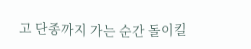고 단종까지 가는 순간 돌이킬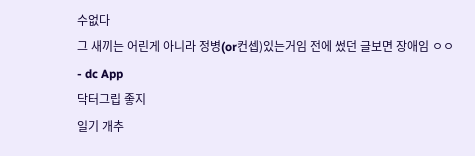수없다
그 새끼는 어린게 아니라 정병(or컨셉)있는거임 전에 썼던 글보면 장애임 ㅇㅇ - dc App
닥터그립 좋지
일기 개추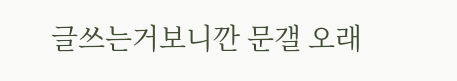글쓰는거보니깐 문갤 오래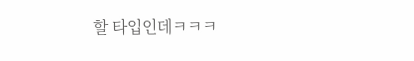할 타입인데ㅋㅋㅋ